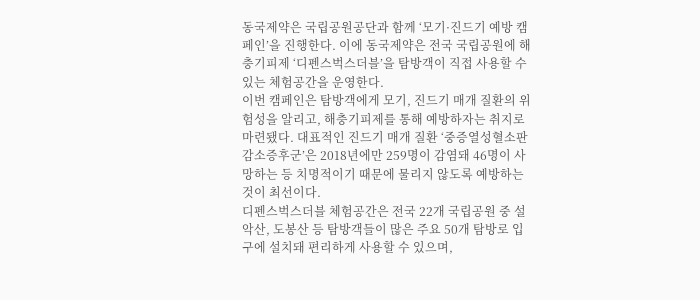동국제약은 국립공원공단과 함께 ‘모기·진드기 예방 캠페인’을 진행한다. 이에 동국제약은 전국 국립공원에 해충기피제 ‘디펜스벅스더블’을 탐방객이 직접 사용할 수 있는 체험공간을 운영한다.
이번 캠페인은 탐방객에게 모기, 진드기 매개 질환의 위험성을 알리고, 해충기피제를 통해 예방하자는 취지로 마련됐다. 대표적인 진드기 매개 질환 ‘중증열성혈소판감소증후군’은 2018년에만 259명이 감염돼 46명이 사망하는 등 치명적이기 때문에 물리지 않도록 예방하는 것이 최선이다.
디펜스벅스더블 체험공간은 전국 22개 국립공원 중 설악산, 도봉산 등 탐방객들이 많은 주요 50개 탐방로 입구에 설치돼 편리하게 사용할 수 있으며,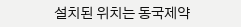설치된 위치는 동국제약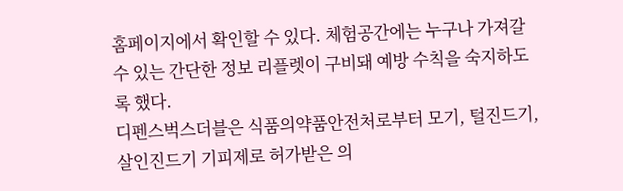홈페이지에서 확인할 수 있다. 체험공간에는 누구나 가져갈 수 있는 간단한 정보 리플렛이 구비돼 예방 수칙을 숙지하도록 했다.
디펜스벅스더블은 식품의약품안전처로부터 모기, 털진드기, 살인진드기 기피제로 허가받은 의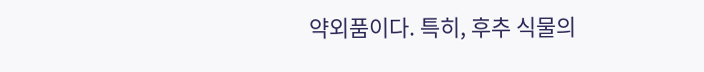약외품이다. 특히, 후추 식물의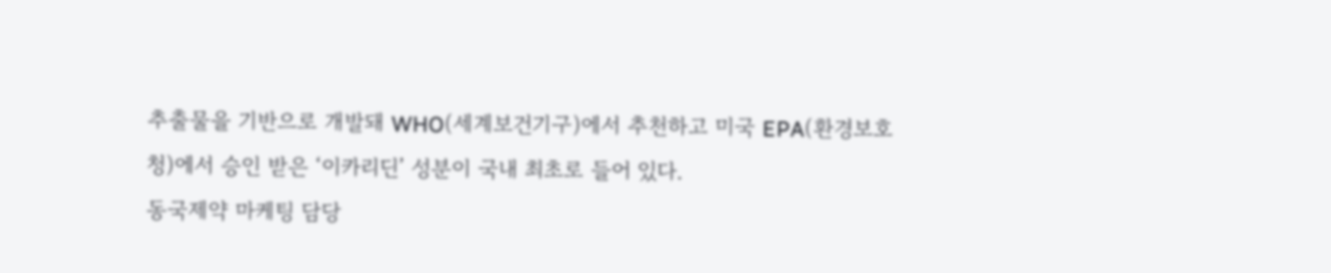추출물을 기반으로 개발돼 WHO(세계보건기구)에서 추천하고 미국 EPA(환경보호청)에서 승인 받은 ‘이카리딘’ 성분이 국내 최초로 들어 있다.
동국제약 마케팅 담당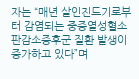자는 “매년 살인진드기로부터 감염되는 중증열성혈소판감소증후군 질환 발생이 증가하고 있다”며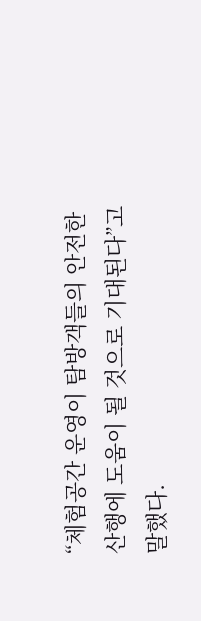“체험공간 운영이 탐방객들의 안전한 산행에 도움이 될 것으로 기대된다”고 말했다.